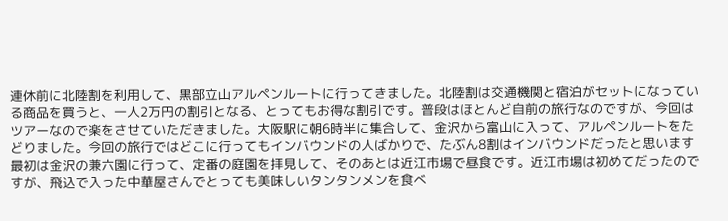連休前に北陸割を利用して、黒部立山アルペンルートに行ってきました。北陸割は交通機関と宿泊がセットになっている商品を買うと、一人2万円の割引となる、とってもお得な割引です。普段はほとんど自前の旅行なのですが、今回はツアーなので楽をさせていただきました。大阪駅に朝6時半に集合して、金沢から富山に入って、アルペンルートをたどりました。今回の旅行ではどこに行ってもインバウンドの人ばかりで、たぶん8割はインバウンドだったと思います
最初は金沢の兼六園に行って、定番の庭園を拝見して、そのあとは近江市場で昼食です。近江市場は初めてだったのですが、飛込で入った中華屋さんでとっても美味しいタンタンメンを食べ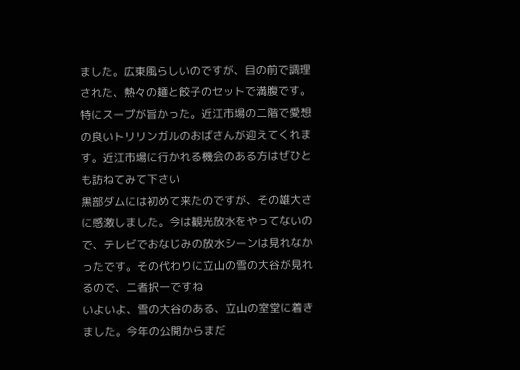ました。広東風らしいのですが、目の前で調理された、熱々の麺と餃子のセットで満腹です。特にスープが旨かった。近江市場の二階で愛想の良いトリリンガルのおばさんが迎えてくれます。近江市場に行かれる機会のある方はぜひとも訪ねてみて下さい
黒部ダムには初めて来たのですが、その雄大さに感激しました。今は観光放水をやってないので、テレビでおなじみの放水シーンは見れなかったです。その代わりに立山の雪の大谷が見れるので、二者択一ですね
いよいよ、雪の大谷のある、立山の室堂に着きました。今年の公開からまだ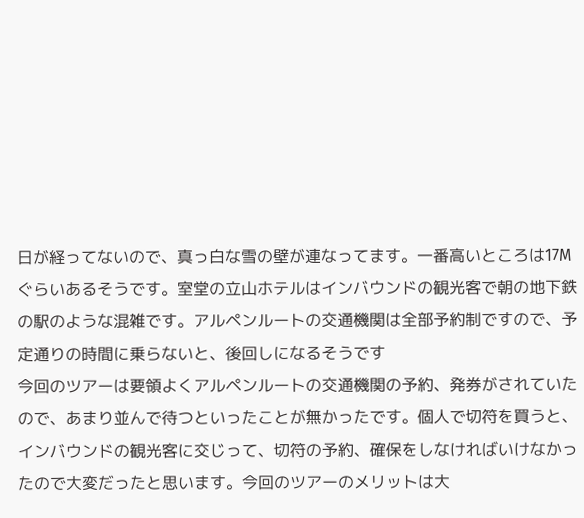日が経ってないので、真っ白な雪の壁が連なってます。一番高いところは17Mぐらいあるそうです。室堂の立山ホテルはインバウンドの観光客で朝の地下鉄の駅のような混雑です。アルペンルートの交通機関は全部予約制ですので、予定通りの時間に乗らないと、後回しになるそうです
今回のツアーは要領よくアルペンルートの交通機関の予約、発券がされていたので、あまり並んで待つといったことが無かったです。個人で切符を買うと、インバウンドの観光客に交じって、切符の予約、確保をしなければいけなかったので大変だったと思います。今回のツアーのメリットは大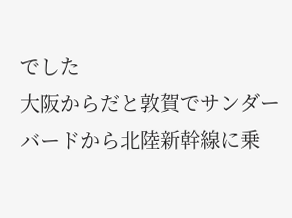でした
大阪からだと敦賀でサンダーバードから北陸新幹線に乗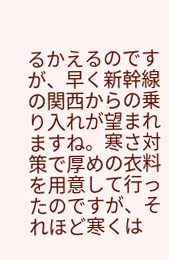るかえるのですが、早く新幹線の関西からの乗り入れが望まれますね。寒さ対策で厚めの衣料を用意して行ったのですが、それほど寒くは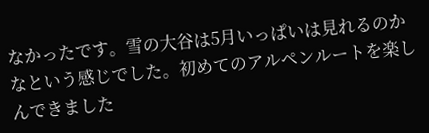なかったです。雪の大谷は5月いっぱいは見れるのかなという感じでした。初めてのアルペンルートを楽しんできました